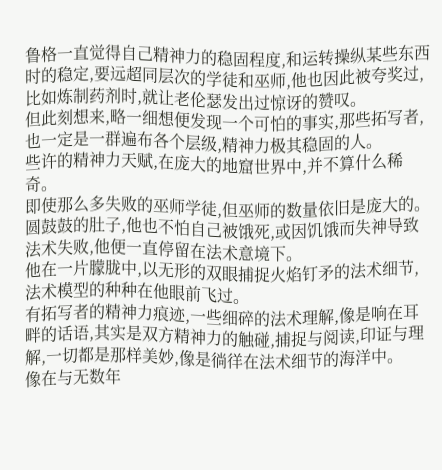鲁格一直觉得自己精神力的稳固程度,和运转操纵某些东西时的稳定,要远超同层次的学徒和巫师,他也因此被夸奖过,比如炼制药剂时,就让老伦瑟发出过惊讶的赞叹。
但此刻想来,略一细想便发现一个可怕的事实,那些拓写者,也一定是一群遍布各个层级,精神力极其稳固的人。
些许的精神力天赋,在庞大的地窟世界中,并不算什么稀奇。
即使那么多失败的巫师学徒,但巫师的数量依旧是庞大的。
圆鼓鼓的肚子,他也不怕自己被饿死,或因饥饿而失神导致法术失败,他便一直停留在法术意境下。
他在一片朦胧中,以无形的双眼捕捉火焰钉矛的法术细节,法术模型的种种在他眼前飞过。
有拓写者的精神力痕迹,一些细碎的法术理解,像是响在耳畔的话语,其实是双方精神力的触碰,捕捉与阅读,印证与理解,一切都是那样美妙,像是徜徉在法术细节的海洋中。
像在与无数年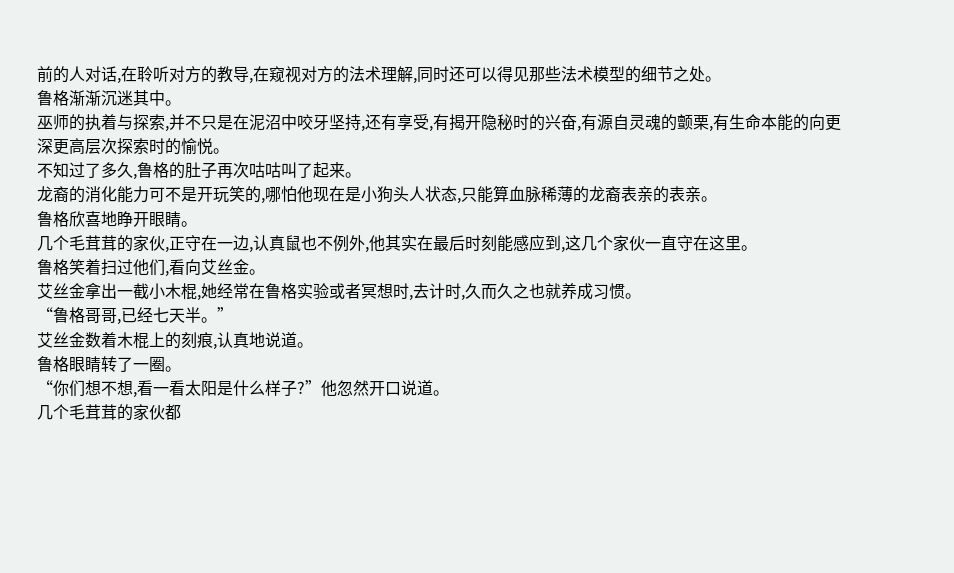前的人对话,在聆听对方的教导,在窥视对方的法术理解,同时还可以得见那些法术模型的细节之处。
鲁格渐渐沉迷其中。
巫师的执着与探索,并不只是在泥沼中咬牙坚持,还有享受,有揭开隐秘时的兴奋,有源自灵魂的颤栗,有生命本能的向更深更高层次探索时的愉悦。
不知过了多久,鲁格的肚子再次咕咕叫了起来。
龙裔的消化能力可不是开玩笑的,哪怕他现在是小狗头人状态,只能算血脉稀薄的龙裔表亲的表亲。
鲁格欣喜地睁开眼睛。
几个毛茸茸的家伙,正守在一边,认真鼠也不例外,他其实在最后时刻能感应到,这几个家伙一直守在这里。
鲁格笑着扫过他们,看向艾丝金。
艾丝金拿出一截小木棍,她经常在鲁格实验或者冥想时,去计时,久而久之也就养成习惯。
“鲁格哥哥,已经七天半。”
艾丝金数着木棍上的刻痕,认真地说道。
鲁格眼睛转了一圈。
“你们想不想,看一看太阳是什么样子?”他忽然开口说道。
几个毛茸茸的家伙都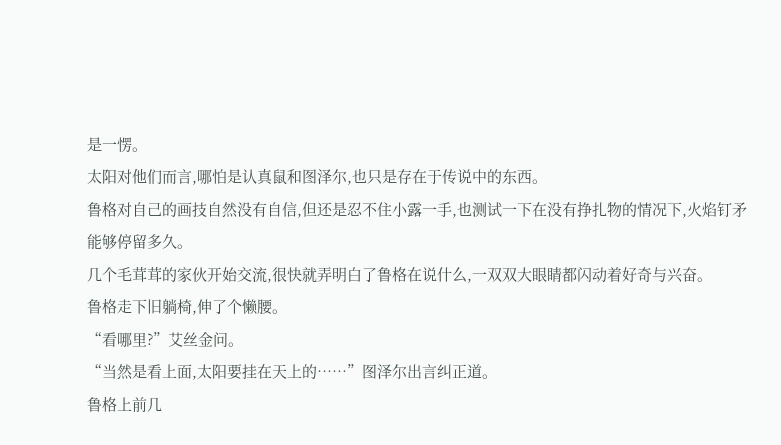是一愣。
太阳对他们而言,哪怕是认真鼠和图泽尔,也只是存在于传说中的东西。
鲁格对自己的画技自然没有自信,但还是忍不住小露一手,也测试一下在没有挣扎物的情况下,火焰钉矛能够停留多久。
几个毛茸茸的家伙开始交流,很快就弄明白了鲁格在说什么,一双双大眼睛都闪动着好奇与兴奋。
鲁格走下旧躺椅,伸了个懒腰。
“看哪里?”艾丝金问。
“当然是看上面,太阳要挂在天上的……”图泽尔出言纠正道。
鲁格上前几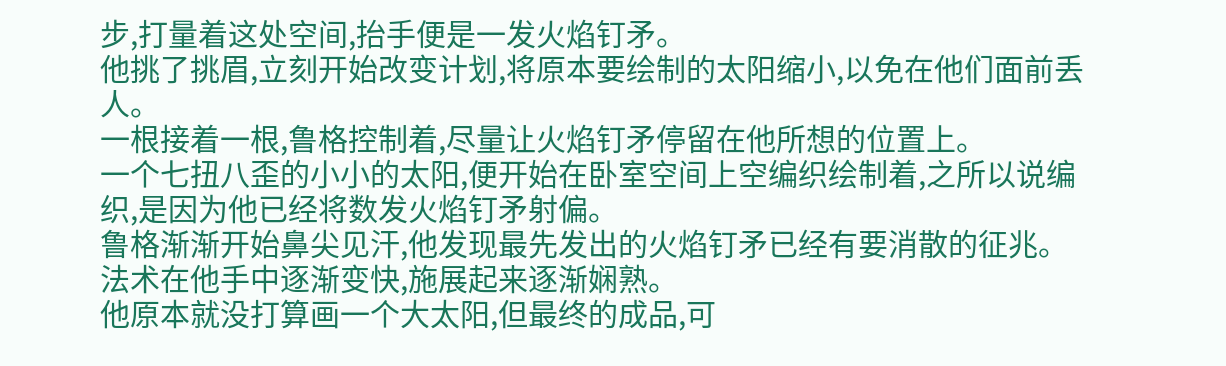步,打量着这处空间,抬手便是一发火焰钉矛。
他挑了挑眉,立刻开始改变计划,将原本要绘制的太阳缩小,以免在他们面前丢人。
一根接着一根,鲁格控制着,尽量让火焰钉矛停留在他所想的位置上。
一个七扭八歪的小小的太阳,便开始在卧室空间上空编织绘制着,之所以说编织,是因为他已经将数发火焰钉矛射偏。
鲁格渐渐开始鼻尖见汗,他发现最先发出的火焰钉矛已经有要消散的征兆。
法术在他手中逐渐变快,施展起来逐渐娴熟。
他原本就没打算画一个大太阳,但最终的成品,可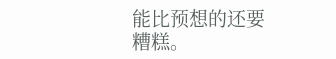能比预想的还要糟糕。